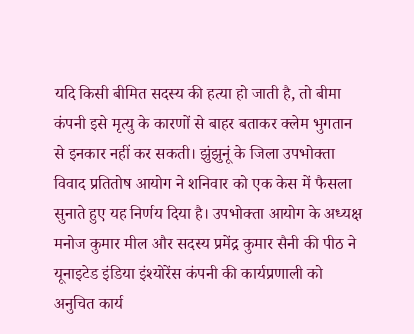यदि किसी बीमित सदस्य की हत्या हो जाती है, तो बीमा कंपनी इसे मृत्यु के कारणों से बाहर बताकर क्लेम भुगतान से इनकार नहीं कर सकती। झुंझुनूं के जिला उपभोक्ता विवाद प्रतितोष आयोग ने शनिवार को एक केस में फैसला सुनाते हुए यह निर्णय दिया है। उपभोक्ता आयोग के अध्यक्ष मनोज कुमार मील और सदस्य प्रमेंद्र कुमार सैनी की पीठ ने यूनाइटेड इंडिया इंश्योरेंस कंपनी की कार्यप्रणाली को अनुचित कार्य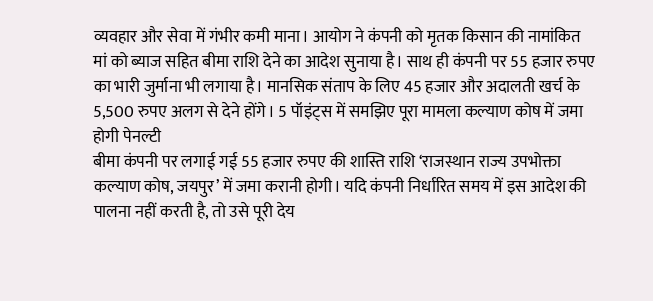व्यवहार और सेवा में गंभीर कमी माना। आयोग ने कंपनी को मृतक किसान की नामांकित मां को ब्याज सहित बीमा राशि देने का आदेश सुनाया है। साथ ही कंपनी पर 55 हजार रुपए का भारी जुर्माना भी लगाया है। मानसिक संताप के लिए 45 हजार और अदालती खर्च के 5,500 रुपए अलग से देने होंगे। 5 पॉइंट्स में समझिए पूरा मामला कल्याण कोष में जमा होगी पेनल्टी
बीमा कंपनी पर लगाई गई 55 हजार रुपए की शास्ति राशि ‘राजस्थान राज्य उपभोक्ता कल्याण कोष, जयपुर’ में जमा करानी होगी। यदि कंपनी निर्धारित समय में इस आदेश की पालना नहीं करती है, तो उसे पूरी देय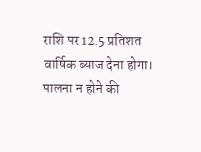राशि पर 12.5 प्रतिशत वार्षिक ब्याज देना होगा। पालना न होने की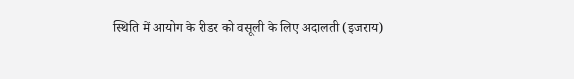स्थिति में आयोग के रीडर को वसूली के लिए अदालती (इजराय)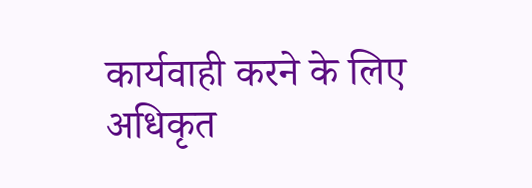कार्यवाही करने के लिए अधिकृत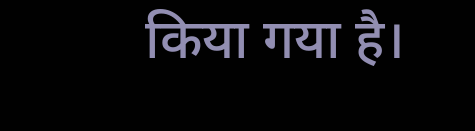किया गया है।